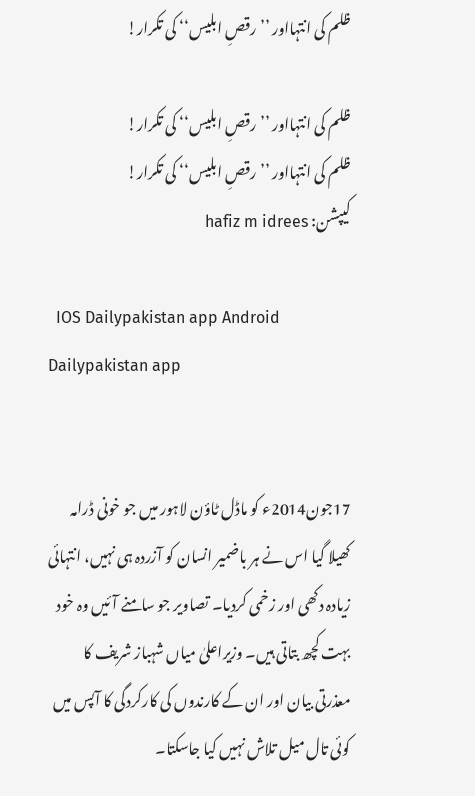ظلم کی انتہااور ’’رقصِ ابلیس‘‘ کی تکرار!

ظلم کی انتہااور ’’رقصِ ابلیس‘‘ کی تکرار!
ظلم کی انتہااور ’’رقصِ ابلیس‘‘ کی تکرار!
کیپشن: hafiz m idrees

  IOS Dailypakistan app Android Dailypakistan app


17جون2014ء کو ماڈل ٹاؤن لاہور میں جو خونی ڈرامہ کھیلا گیا اس نے ہر باضمیر انسان کو آزردہ ہی نہیں، انتہائی زیادہ دکھی اور زخمی کردیا۔ تصاویر جو سامنے آئیں وہ خود بہت کچھ بتاتی ہیں۔ وزیراعلیٰ میاں شہباز شریف کا معذرتی بیان اور ان کے کارندوں کی کارکردگی کا آپس میں کوئی تال میل تلاش نہیں کیا جاسکتا۔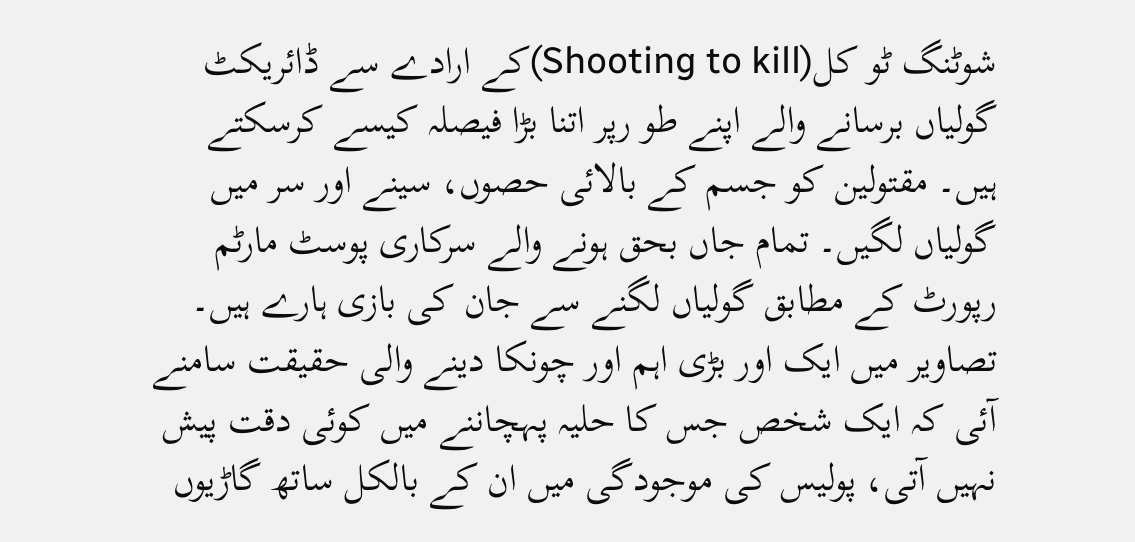شوٹنگ ٹو کل(Shooting to kill)کے ارادے سے ڈائریکٹ گولیاں برسانے والے اپنے طو رپر اتنا بڑا فیصلہ کیسے کرسکتے ہیں۔ مقتولین کو جسم کے بالائی حصوں، سینے اور سر میں گولیاں لگیں۔ تمام جاں بحق ہونے والے سرکاری پوسٹ مارٹم رپورٹ کے مطابق گولیاں لگنے سے جان کی بازی ہارے ہیں۔ تصاویر میں ایک اور بڑی اہم اور چونکا دینے والی حقیقت سامنے آئی کہ ایک شخص جس کا حلیہ پہچاننے میں کوئی دقت پیش نہیں آتی، پولیس کی موجودگی میں ان کے بالکل ساتھ گاڑیوں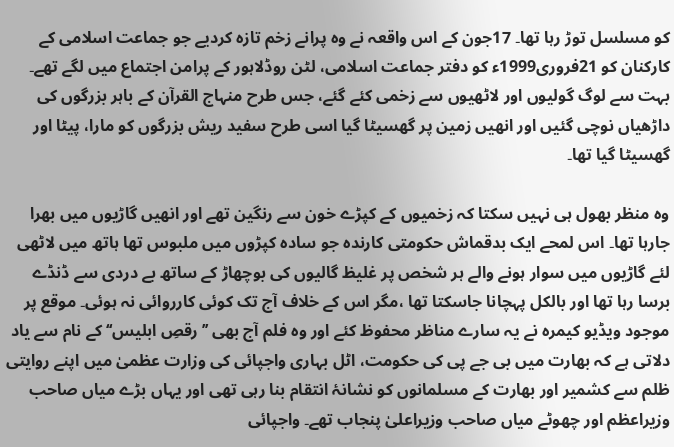کو مسلسل توڑ رہا تھا۔ 17جون کے اس واقعہ نے وہ پرانے زخم تازہ کردیے جو جماعت اسلامی کے کارکنان کو 21فروری1999ء کو دفتر جماعت اسلامی، لٹن روڈلاہور کے پرامن اجتماع میں لگے تھے۔ بہت سے لوگ گولیوں اور لاٹھیوں سے زخمی کئے گئے، جس طرح منہاج القرآن کے باہر بزرگوں کی داڑھیاں نوچی گئیں اور انھیں زمین پر گھسیٹا گیا اسی طرح سفید ریش بزرگوں کو مارا، پیٹا اور گھسیٹا گیا تھا۔

وہ منظر بھول ہی نہیں سکتا کہ زخمیوں کے کپڑے خون سے رنگین تھے اور انھیں گاڑیوں میں بھرا جارہا تھا۔ اس لمحے ایک بدقماش حکومتی کارندہ جو سادہ کپڑوں میں ملبوس تھا ہاتھ میں لاٹھی لئے گاڑیوں میں سوار ہونے والے ہر شخص پر غلیظ گالیوں کی بوچھاڑ کے ساتھ بے دردی سے ڈنڈے برسا رہا تھا اور بالکل پہچانا جاسکتا تھا ،مگر اس کے خلاف آج تک کوئی کارروائی نہ ہوئی۔ موقع پر موجود ویڈیو کیمرہ نے یہ سارے مناظر محفوظ کئے اور وہ فلم آج بھی ’’رقصِ ابلیس‘‘ کے نام سے یاد دلاتی ہے کہ بھارت میں بی جے پی کی حکومت، اٹل بہاری واجپائی کی وزارت عظمیٰ میں اپنے روایتی ظلم سے کشمیر اور بھارت کے مسلمانوں کو نشانۂ انتقام بنا رہی تھی اور یہاں بڑے میاں صاحب وزیراعظم اور چھوٹے میاں صاحب وزیراعلیٰ پنجاب تھے۔ واجپائی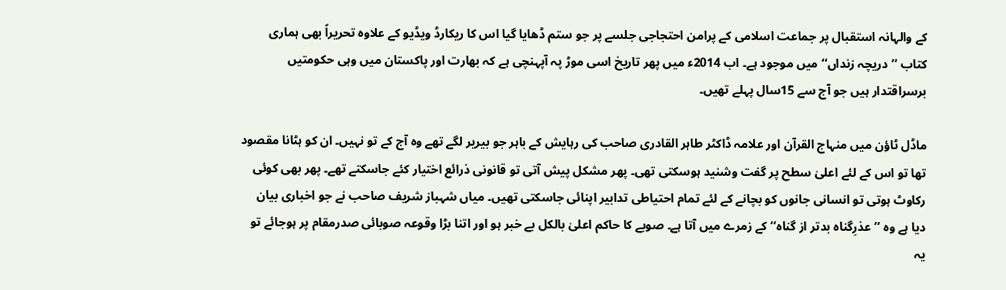کے والہانہ استقبال پر جماعت اسلامی کے پرامن احتجاجی جلسے پر جو ستم ڈھایا گیا اس کا ریکارڈ ویڈیو کے علاوہ تحریراً بھی ہماری کتاب ’’دریچہ زنداں‘‘ میں موجود ہے۔ اب 2014ء میں پھر تاریخ اسی موڑ پہ آپہنچی ہے کہ بھارت اور پاکستان میں وہی حکومتیں برسراقتدار ہیں جو آج سے 15سال پہلے تھیں۔

ماڈل ٹاؤن میں منہاج القرآن اور علامہ ڈاکٹر طاہر القادری صاحب کی رہایش کے باہر جو بیریر لگے تھے وہ آج کے تو نہیں۔ ان کو ہٹانا مقصود تھا تو اس کے لئے اعلیٰ سطح پر گفت وشنید ہوسکتی تھی۔ پھر مشکل پیش آتی تو قانونی ذرائع اختیار کئے جاسکتے تھے۔ پھر بھی کوئی رکاوٹ ہوتی تو انسانی جانوں کو بچانے کے لئے تمام احتیاطی تدابیر اپنائی جاسکتی تھیں۔ میاں شہباز شریف صاحب نے جو اخباری بیان دیا ہے وہ ’’عذرِگناہ بدتر از گناہ‘‘ کے زمرے میں آتا ہے۔ صوبے کا حاکم اعلیٰ بالکل بے خبر ہو اور اتنا بڑا وقوعہ صوبائی صدرمقام پر ہوجائے تو یہ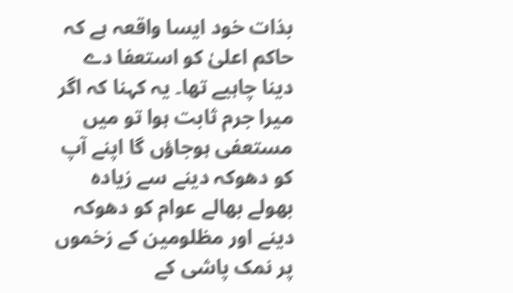بذات خود ایسا واقعہ ہے کہ حاکم اعلیٰ کو استعفا دے دینا چاہیے تھا۔ یہ کہنا کہ اگر میرا جرم ثابت ہوا تو میں مستعفی ہوجاؤں گا اپنے آپ کو دھوکہ دینے سے زیادہ بھولے بھالے عوام کو دھوکہ دینے اور مظلومین کے زخموں پر نمک پاشی کے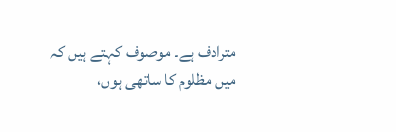مترادف ہے۔ موصوف کہتے ہیں کہ میں مظلوم کا ساتھی ہوں،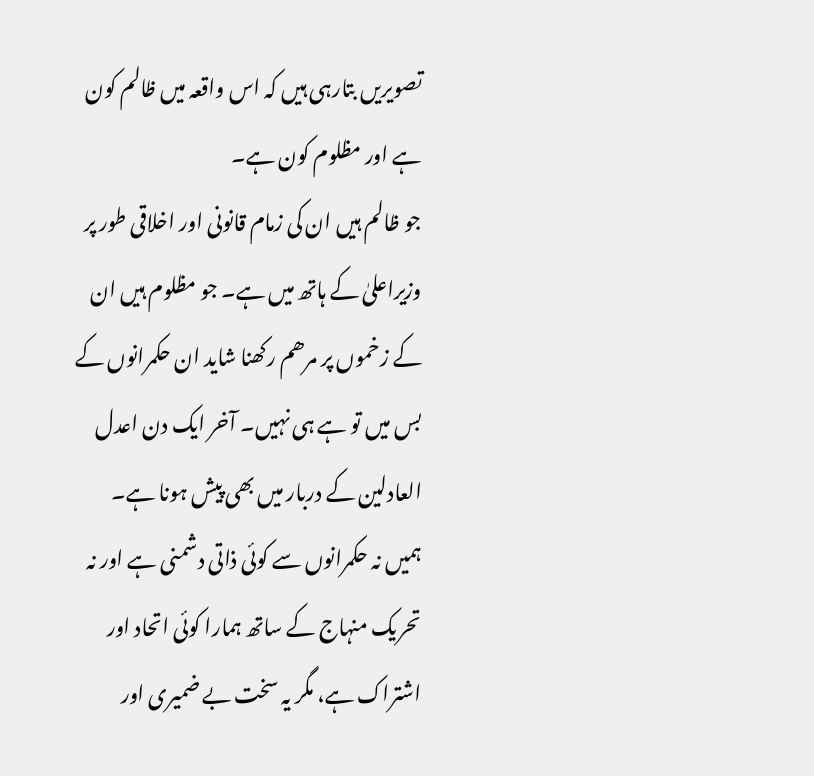تصویریں بتارہی ہیں کہ اس واقعہ میں ظالم کون ہے اور مظلوم کون ہے۔
جو ظالم ہیں ان کی زمام قانونی اور اخلاقی طور پر وزیراعلیٰ کے ہاتھ میں ہے۔ جو مظلوم ہیں ان کے زخموں پر مرھم رکھنا شاید ان حکمرانوں کے بس میں تو ہے ہی نہیں۔ آخر ایک دن اعدل العادلین کے دربار میں بھی پیش ہونا ہے۔ ہمیں نہ حکمرانوں سے کوئی ذاتی دشمنی ہے اور نہ تحریک منہاج کے ساتھ ہمارا کوئی اتحاد اور اشتراک ہے، مگر یہ سخت بے ضمیری اور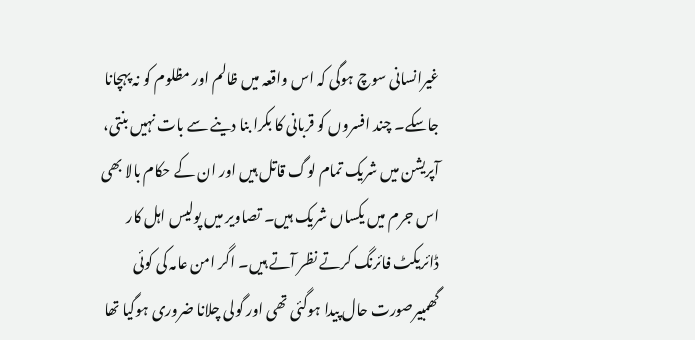غیرانسانی سوچ ہوگی کہ اس واقعہ میں ظالم اور مظلوم کو نہ پہچانا جاسکے۔ چند افسروں کو قربانی کا بکرا بنا دینے سے بات نہیں بنتی، آپریشن میں شریک تمام لوگ قاتل ہیں اور ان کے حکام بالا بھی اس جرم میں یکساں شریک ہیں۔ تصاویر میں پولیس اہل کار ڈائریکٹ فائرنگ کرتے نظر آتے ہیں۔ اگر امن عامہ کی کوئی گھمبیرصورت حال پیدا ہوگئی تھی اور گولی چلانا ضروری ہوگیا تھا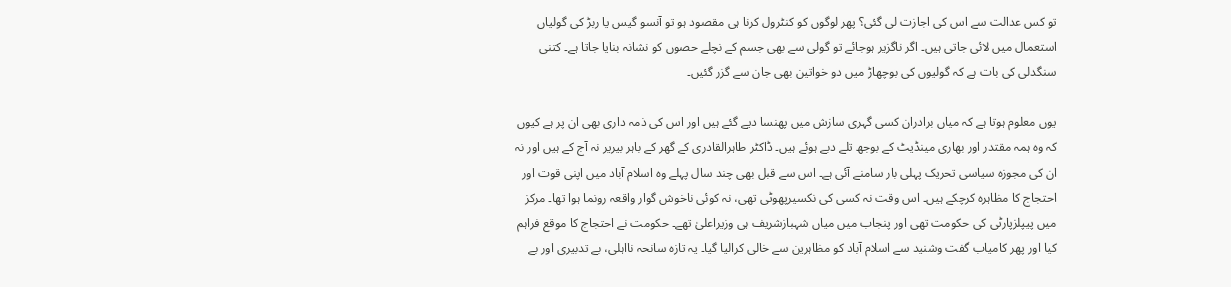تو کس عدالت سے اس کی اجازت لی گئی؟ پھر لوگوں کو کنٹرول کرنا ہی مقصود ہو تو آنسو گیس یا ربڑ کی گولیاں استعمال میں لائی جاتی ہیں۔ اگر ناگزیر ہوجائے تو گولی سے بھی جسم کے نچلے حصوں کو نشانہ بنایا جاتا ہے۔ کتنی سنگدلی کی بات ہے کہ گولیوں کی بوچھاڑ میں دو خواتین بھی جان سے گزر گئیں۔

یوں معلوم ہوتا ہے کہ میاں برادران کسی گہری سازش میں پھنسا دیے گئے ہیں اور اس کی ذمہ داری بھی ان پر ہے کیوں کہ وہ ہمہ مقتدر اور بھاری مینڈیٹ کے بوجھ تلے دبے ہوئے ہیں۔ ڈاکٹر طاہرالقادری کے گھر کے باہر بیریر نہ آج کے ہیں اور نہ ان کی مجوزہ سیاسی تحریک پہلی بار سامنے آئی ہے۔ اس سے قبل بھی چند سال پہلے وہ اسلام آباد میں اپنی قوت اور احتجاج کا مظاہرہ کرچکے ہیں۔ اس وقت نہ کسی کی نکسیرپھوٹی تھی، نہ کوئی ناخوش گوار واقعہ رونما ہوا تھا۔ مرکز میں پیپلزپارٹی کی حکومت تھی اور پنجاب میں میاں شہبازشریف ہی وزیراعلیٰ تھے۔ حکومت نے احتجاج کا موقع فراہم کیا اور پھر کامیاب گفت وشنید سے اسلام آباد کو مظاہرین سے خالی کرالیا گیا۔ یہ تازہ سانحہ نااہلی، بے تدبیری اور بے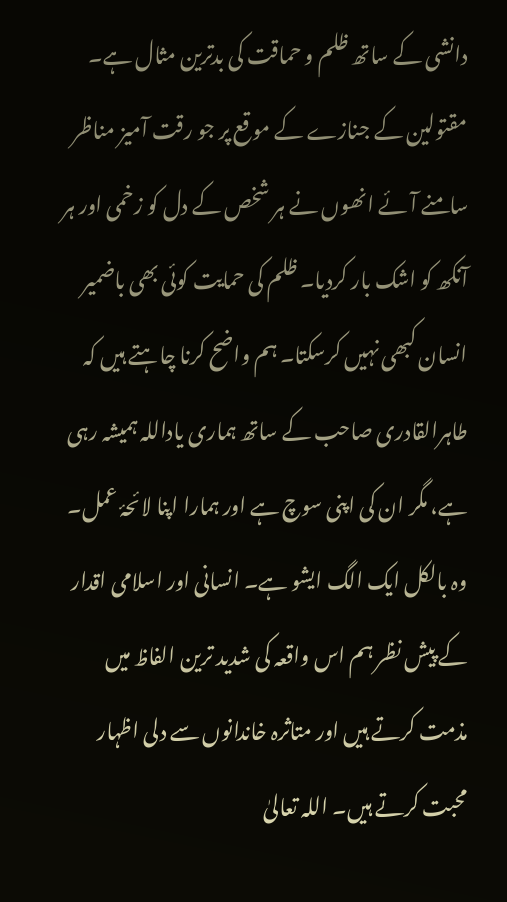دانشی کے ساتھ ظلم و حماقت کی بدترین مثال ہے۔
مقتولین کے جنازے کے موقع پر جو رقت آمیز مناظر سامنے آئے انھوں نے ہر شخص کے دل کو زخمی اور ہر آنکھ کو اشک بار کردیا۔ ظلم کی حمایت کوئی بھی باضمیر انسان کبھی نہیں کرسکتا۔ ہم واضح کرنا چاہتے ہیں کہ طاہرالقادری صاحب کے ساتھ ہماری یاداللہ ہمیشہ رہی ہے، مگر ان کی اپنی سوچ ہے اور ہمارا اپنا لائحۂ عمل۔ وہ بالکل ایک الگ ایشو ہے۔ انسانی اور اسلامی اقدار کے پیش نظر ہم اس واقعہ کی شدید ترین الفاظ میں مذمت کرتے ہیں اور متاثرہ خاندانوں سے دلی اظہار محبت کرتے ہیں۔ اللہ تعالیٰ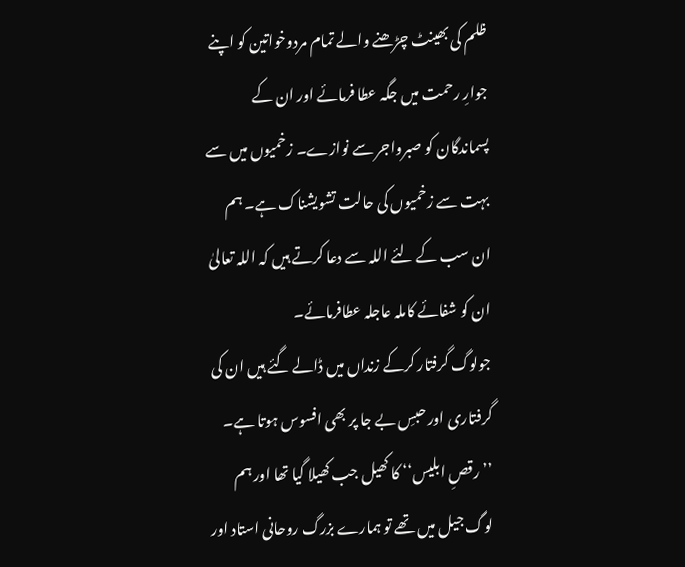ظلم کی بھینٹ چڑھنے والے تمام مردوخواتین کو اپنے جوارِ رحمت میں جگہ عطا فرمائے اور ان کے پسماندگان کو صبرواجر سے نوازے۔ زخمیوں میں سے بہت سے زخمیوں کی حالت تشویشناک ہے۔ ہم ان سب کے لئے اللہ سے دعا کرتے ہیں کہ اللہ تعالیٰ ان کو شفائے کاملہ عاجلہ عطافرمائے۔
جولوگ گرفتار کرکے زنداں میں ڈالے گئے ہیں ان کی گرفتاری اور حبسِ بے جا پر بھی افسوس ہوتا ہے۔ ’’رقصِ ابلیس‘‘ کا کھیل جب کھیلا گیا تھا اور ہم لوگ جیل میں تھے تو ہمارے بزرگ روحانی استاد اور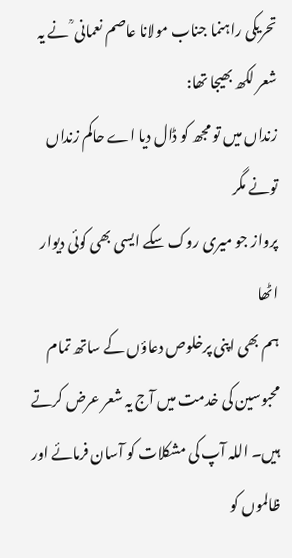تحریکی راہنما جناب مولانا عاصم نعمانی ؒ نے یہ شعر لکھ بھیجا تھا:
زنداں میں تو مجھ کو ڈال دیا اے حاکم زنداں تونے مگر
پرواز جو میری روک سکے ایسی بھی کوئی دیوار اٹھا
ہم بھی اپنی پرخلوص دعاؤں کے ساتھ تمام محبوسین کی خدمت میں آج یہ شعر عرض کرتے ہیں۔ اللہ آپ کی مشکلات کو آسان فرمائے اور ظالموں کو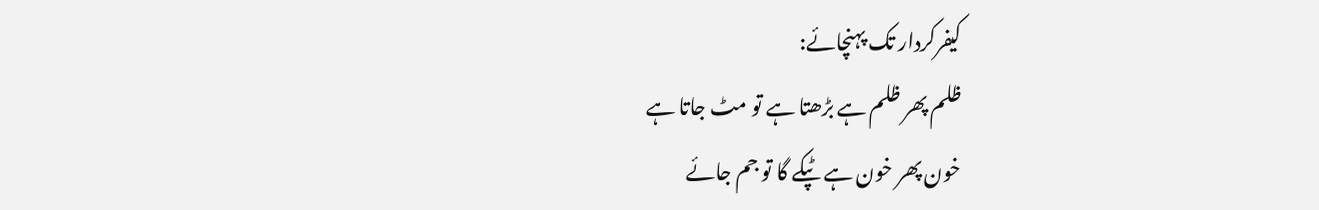کیفرکردار تک پہنچائے:
ظلم پھر ظلم ہے بڑھتا ہے تو مٹ جاتا ہے
خون پھر خون ہے ٹپکے گا تو جم جائے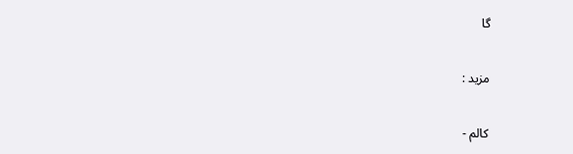گا

مزید :

کالم -